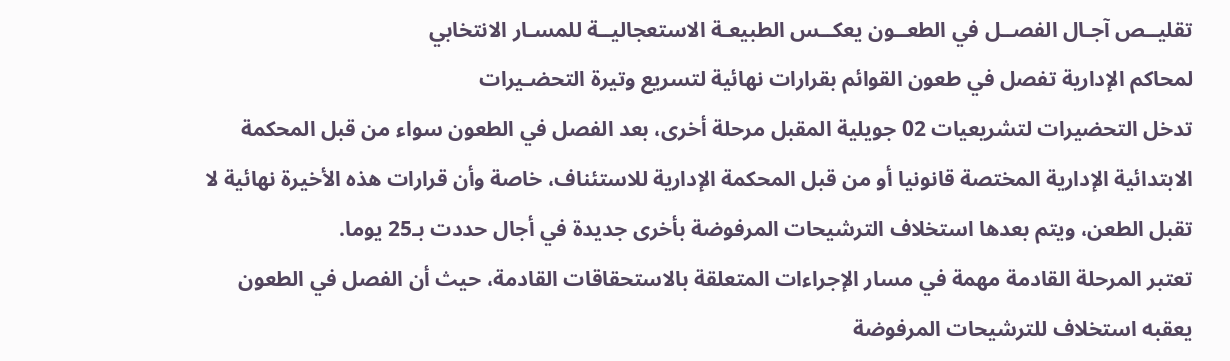تقليــص آجـال الفصــل في الطعــون يعكــس الطبيعـة الاستعجاليــة للمسـار الانتخابي
لمحاكم الإدارية تفصل في طعون القوائم بقرارات نهائية لتسريع وتيرة التحضـيرات
تدخل التحضيرات لتشريعيات 02 جويلية المقبل مرحلة أخرى، بعد الفصل في الطعون سواء من قبل المحكمة الابتدائية الإدارية المختصة قانونيا أو من قبل المحكمة الإدارية للاستئناف، خاصة وأن قرارات هذه الأخيرة نهائية لا تقبل الطعن، ويتم بعدها استخلاف الترشيحات المرفوضة بأخرى جديدة في أجال حددت بـ25 يوما.
تعتبر المرحلة القادمة مهمة في مسار الإجراءات المتعلقة بالاستحقاقات القادمة، حيث أن الفصل في الطعون يعقبه استخلاف للترشيحات المرفوضة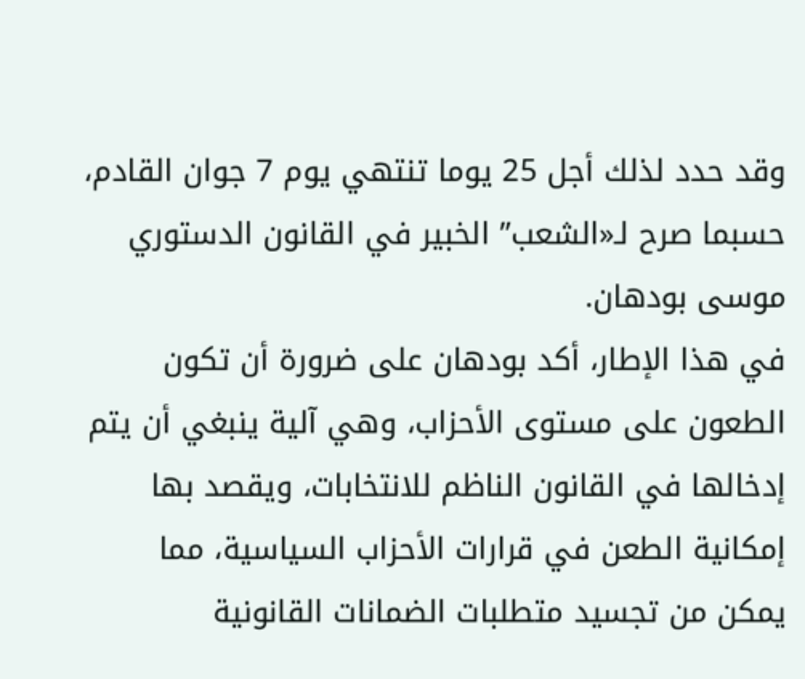وقد حدد لذلك أجل 25 يوما تنتهي يوم 7 جوان القادم، حسبما صرح لـ«الشعب” الخبير في القانون الدستوري موسى بودهان.
في هذا الإطار، أكد بودهان على ضرورة أن تكون الطعون على مستوى الأحزاب، وهي آلية ينبغي أن يتم إدخالها في القانون الناظم للانتخابات، ويقصد بها إمكانية الطعن في قرارات الأحزاب السياسية، مما يمكن من تجسيد متطلبات الضمانات القانونية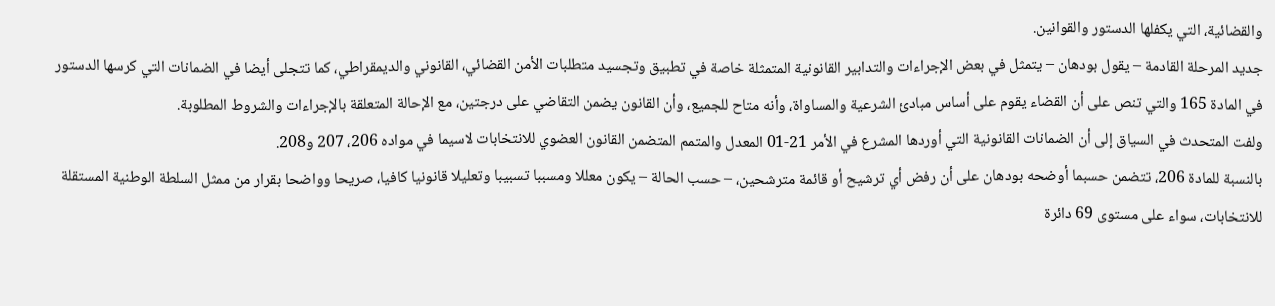والقضائية، التي يكفلها الدستور والقوانين.
جديد المرحلة القادمة – يقول بودهان – يتمثل في بعض الإجراءات والتدابير القانونية المتمثلة خاصة في تطبيق وتجسيد متطلبات الأمن القضائي، القانوني والديمقراطي، كما تتجلى أيضا في الضمانات التي كرسها الدستور في المادة 165 والتي تنص على أن القضاء يقوم على أساس مبادئ الشرعية والمساواة، وأنه متاح للجميع، وأن القانون يضمن التقاضي على درجتين، مع الإحالة المتعلقة بالإجراءات والشروط المطلوبة.
ولفت المتحدث في السياق إلى أن الضمانات القانونية التي أوردها المشرع في الأمر 21-01 المعدل والمتمم المتضمن القانون العضوي للانتخابات لاسيما في مواده 206، 207 و208.
بالنسبة للمادة 206، تتضمن حسبما أوضحه بودهان على أن رفض أي ترشيح أو قائمة مترشحين، – حسب الحالة – يكون معللا ومسببا تسبيبا وتعليلا قانونيا كافيا، صريحا وواضحا بقرار من ممثل السلطة الوطنية المستقلة للانتخابات، سواء على مستوى 69 دائرة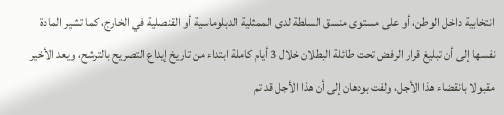انتخابية داخل الوطن، أو على مستوى منسق السلطة لدى الممثلية الدبلوماسية أو القنصلية في الخارج، كما تشير المادة نفسها إلى أن تبليغ قرار الرفض تحت طائلة البطلان خلال 3 أيام كاملة ابتداء من تاريخ إيداع التصريح بالترشح، ويعد الأخير مقبولا بانقضاء هذا الأجل، ولفت بودهان إلى أن هذا الأجل قد تم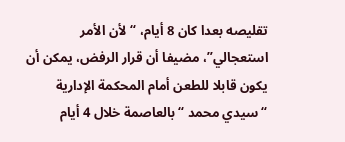تقليصه بعدا كان 8 أيام، “لأن الأمر استعجالي”، مضيفا أن قرار الرفض، يمكن أن يكون قابلا للطعن أمام المحكمة الإدارية “سيدي محمد “بالعاصمة خلال 4 أيام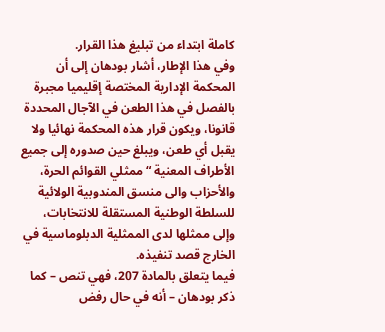كاملة ابتداء من تبليغ هذا القرار.
وفي هذا الإطار، أشار بودهان إلى أن المحكمة الإدارية المختصة إقليميا مجبرة بالفصل في هذا الطعن في الآجال المحددة قانونا، ويكون قرار هذه المحكمة نهائيا ولا يقبل أي طعن، ويبلغ حين صدوره إلى جميع الأطراف المعنية “ممثلي القوائم الحرة، والأحزاب والى منسق المندوبية الولائية للسلطة الوطنية المستقلة للانتخابات، وإلى ممثلها لدى الممثلية الدبلوماسية في الخارج قصد تنفيذه.
فيما يتعلق بالمادة 207، فهي تنص – كما ذكر بودهان – أنه في حال رفض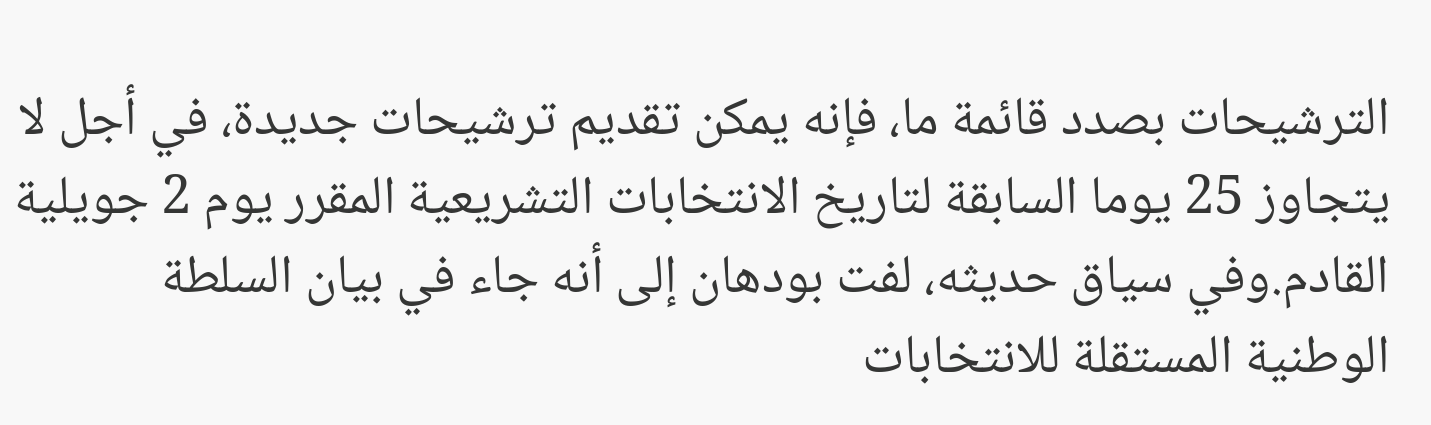الترشيحات بصدد قائمة ما، فإنه يمكن تقديم ترشيحات جديدة، في أجل لا يتجاوز 25 يوما السابقة لتاريخ الانتخابات التشريعية المقرر يوم 2 جويلية القادم.وفي سياق حديثه، لفت بودهان إلى أنه جاء في بيان السلطة الوطنية المستقلة للانتخابات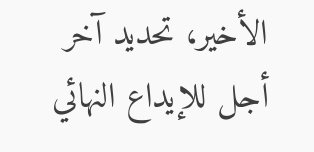الأخير، تحديد آخر أجل للإيداع النهائي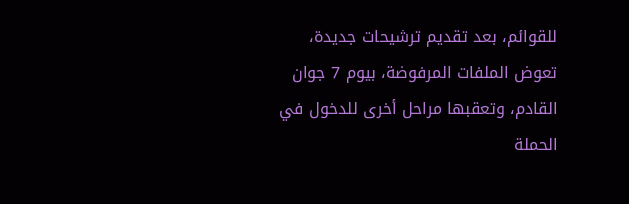للقوائم، بعد تقديم ترشيحات جديدة، تعوض الملفات المرفوضة، بيوم 7 جوان القادم، وتعقبها مراحل أخرى للدخول في الحملة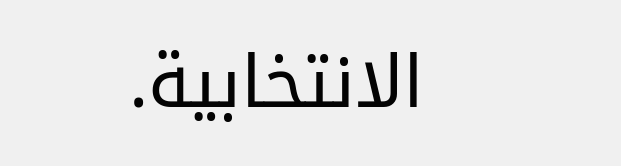الانتخابية.